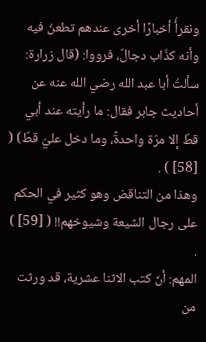ونقرأُ أخبارًا أخرى عندهم تطعنُ فيه وأنه كذّاب دجالٌ، فرووا: (قال زرارة: سألتُ أبا عبد الله رضي الله عنه عن أحاديث جابر فقال: ما رأيته عند أبي قطٌ إلا مرّة واحدةً، وما دخل عليّ قطٌ) ( [58] ) .
وهذا من التناقض وهو كثير في الحكم على رجال الشيعة وشيوخهم!! ( [59] ) .
المهم: أنّ كتب الاثنا عشرية، قد ورثت من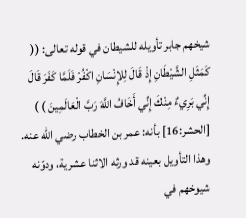شيخهم جابر تأويله للشيطان في قوله تعالى: (( كَمَثَلِ الشَّيْطَانِ إِذْ قَالَ لِلإِنْسَانِ اكْفُرْ فَلَمَّا كَفَرَ قَالَ إِنِّي بَرِيءٌ مِنْكَ إِنِّي أَخَافُ اللَّهَ رَبَّ الْعَالَمِينَ ) ) [الحشر:16] بأنه: عمر بن الخطاب رضي الله عنه. وهذا التأويل بعينه قد ورثه الاثنا عشرية، ودوّنه شيوخهم في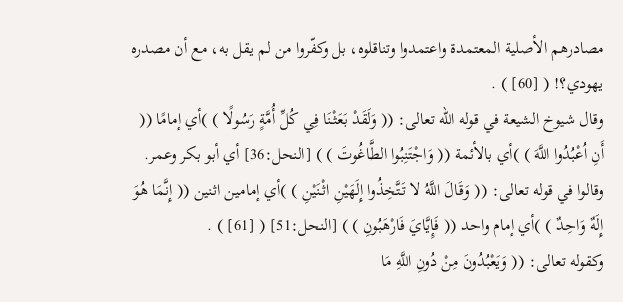مصادرهم الأصلية المعتمدة واعتمدوا وتناقلوه، بل وكفّروا من لم يقل به، مع أن مصدره يهودي؟! ( [60] ) .
وقال شيوخ الشيعة في قوله الله تعالى: (( وَلَقَدْ بَعَثْنَا فِي كُلِّ أُمَّةٍ رَسُولًا ) )أي إمامًا (( أَنِ اُعْبُدُوا اللَّهَ ) )أي بالأئمة (( وَاجْتَنِبُوا الطَّاغُوتَ ) ) [النحل:36] أي أبو بكر وعمر.
وقالوا في قوله تعالى: (( وَقَالَ اللَّهُ لا تَتَّخِذُوا إِلَهَيْنِ اثْنَيْنِ ) )أي إمامين اثنين (( إِنَّمَا هُوَ إِلَهٌ وَاحِدٌ ) )أي إمام واحد (( فَإِيَّايَ فَارْهَبُونِ ) ) [النحل:51] ( [61] ) .
وكقوله تعالى: (( وَيَعْبُدُونَ مِنْ دُونِ اللَّهِ مَا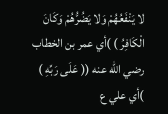لا يَنْفَعُهُمْ وَلا يَضُرُّهُمْ وَكَانَ الْكَافِرُ ) )أي عمر بن الخطاب رضي الله عنه (( عَلَى رَبِّهِ ) )أي علي ع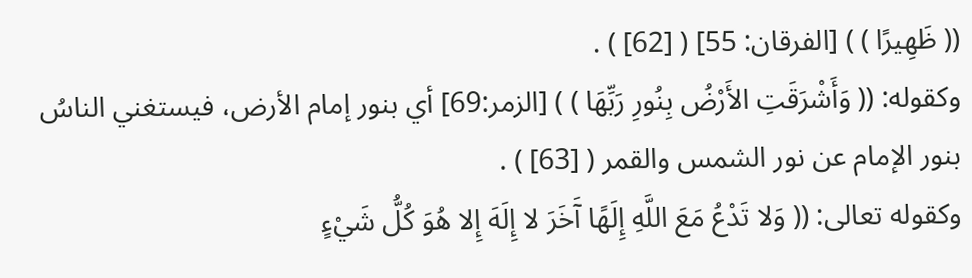(( ظَهِيرًا ) ) [الفرقان: 55] ( [62] ) .
وكقوله: (( وَأَشْرَقَتِ الأَرْضُ بِنُورِ رَبِّهَا ) ) [الزمر:69] أي بنور إمام الأرض، فيستغني الناسُ بنور الإمام عن نور الشمس والقمر ( [63] ) .
وكقوله تعالى: (( وَلا تَدْعُ مَعَ اللَّهِ إِلَهًا آَخَرَ لا إِلَهَ إِلا هُوَ كُلُّ شَيْءٍ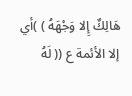هَالِكٌ إِلا وَجْهَهُ ) )أي إلا الأئمة ع (( لَهُ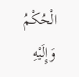الْحُكْمُ وَإِلَيْهِ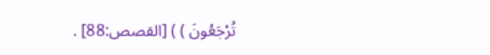تُرْجَعُونَ ) ) [القصص:88] .